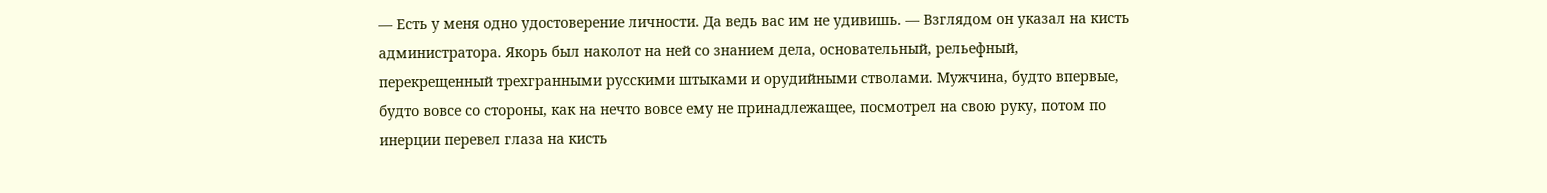— Есть у меня одно удостоверение личности. Да ведь вас им не удивишь. — Взглядом он указал на кисть администратора. Якорь был наколот на ней со знанием дела, основательный, рельефный, перекрещенный трехгранными русскими штыками и орудийными стволами. Мужчина, будто впервые, будто вовсе со стороны, как на нечто вовсе ему не принадлежащее, посмотрел на свою руку, потом по инерции перевел глаза на кисть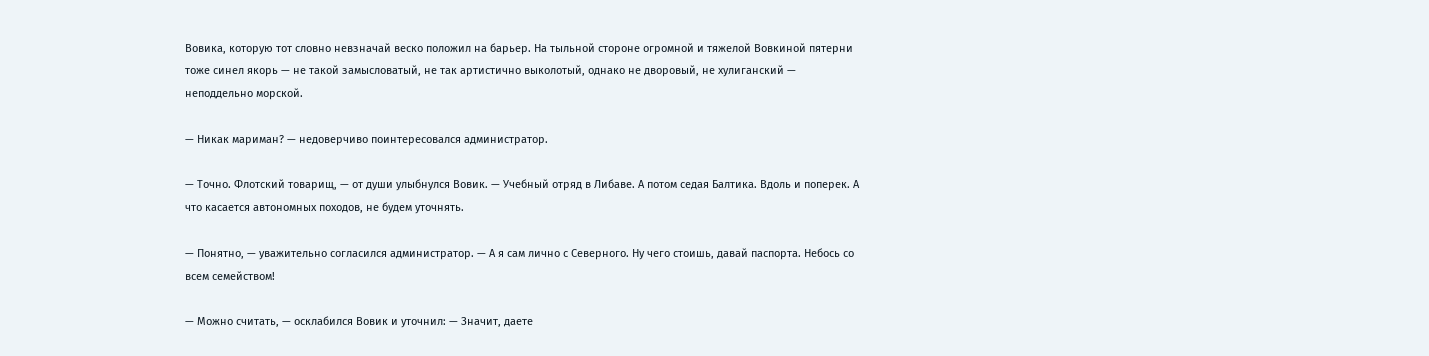Вовика, которую тот словно невзначай веско положил на барьер. На тыльной стороне огромной и тяжелой Вовкиной пятерни тоже синел якорь — не такой замысловатый, не так артистично выколотый, однако не дворовый, не хулиганский — неподдельно морской.

— Никак мариман? — недоверчиво поинтересовался администратор.

— Точно. Флотский товарищ, — от души улыбнулся Вовик. — Учебный отряд в Либаве. А потом седая Балтика. Вдоль и поперек. А что касается автономных походов, не будем уточнять.

— Понятно, — уважительно согласился администратор. — А я сам лично с Северного. Ну чего стоишь, давай паспорта. Небось со всем семейством!

— Можно считать, — осклабился Вовик и уточнил: — Значит, даете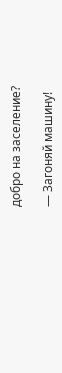добро на заселение?

— Загоняй машину!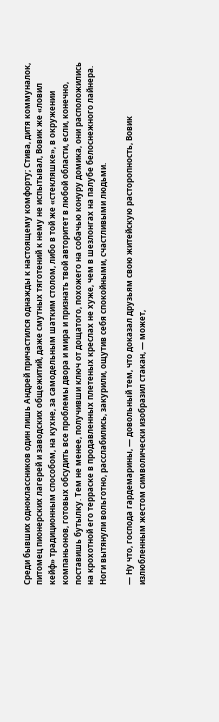Среди бывших одноклассников один лишь Андрей причастился однажды к настоящему комфорту; Стива, дитя коммуналок, питомец пионерских лагерей и заводских общежитий, даже смутных тяготений к нему не испытывал, Вовик же «ловил кейф» традиционным способом, на кухне, за самодельным шатким столом, либо в той же «стекляшке», в окружении компаньонов, готовых обсудить все проблемы двора и мира и признать твой авторитет в любой области, если, конечно, поставишь бутылку. Тем не менее, получивши ключ от дощатого, похожего на собачью конуру домика, они расположились на крохотной его терраске в продавленных плетеных креслах не хуже, чем в шезлонгах на палубе белоснежного лайнера. Ноги вытянули вольготно, расслабились, закурили, ощутив себя спокойными, счастливыми людьми.

— Ну что, господа гардемарины, — довольный тем, что доказал друзьям свою житейскую расторопность, Вовик излюбленным жестом символически изобразил стакан, — может,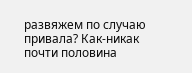развяжем по случаю привала? Как-никак почти половина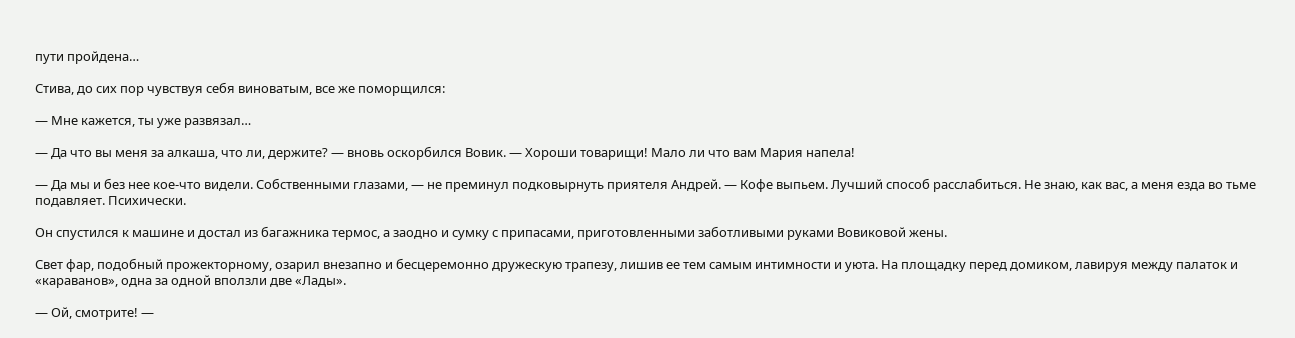пути пройдена…

Стива, до сих пор чувствуя себя виноватым, все же поморщился:

— Мне кажется, ты уже развязал…

— Да что вы меня за алкаша, что ли, держите? — вновь оскорбился Вовик. — Хороши товарищи! Мало ли что вам Мария напела!

— Да мы и без нее кое-что видели. Собственными глазами, — не преминул подковырнуть приятеля Андрей. — Кофе выпьем. Лучший способ расслабиться. Не знаю, как вас, а меня езда во тьме подавляет. Психически.

Он спустился к машине и достал из багажника термос, а заодно и сумку с припасами, приготовленными заботливыми руками Вовиковой жены.

Свет фар, подобный прожекторному, озарил внезапно и бесцеремонно дружескую трапезу, лишив ее тем самым интимности и уюта. На площадку перед домиком, лавируя между палаток и «караванов», одна за одной вползли две «Лады».

— Ой, смотрите! —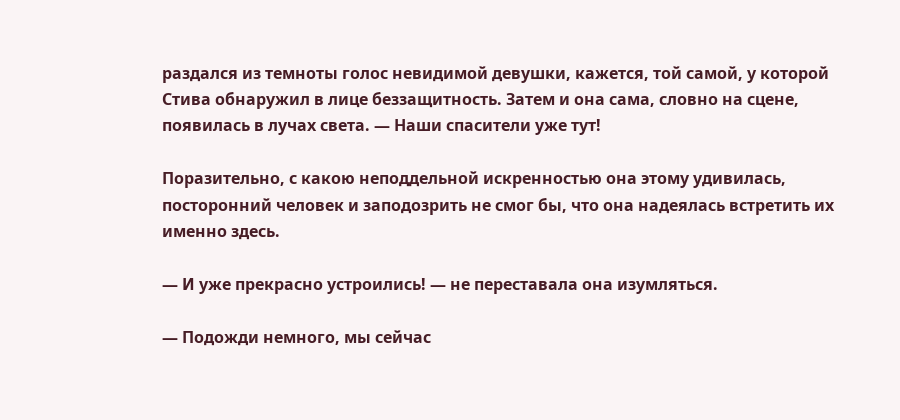раздался из темноты голос невидимой девушки, кажется, той самой, у которой Стива обнаружил в лице беззащитность. Затем и она сама, словно на сцене, появилась в лучах света. — Наши спасители уже тут!

Поразительно, с какою неподдельной искренностью она этому удивилась, посторонний человек и заподозрить не смог бы, что она надеялась встретить их именно здесь.

— И уже прекрасно устроились! — не переставала она изумляться.

— Подожди немного, мы сейчас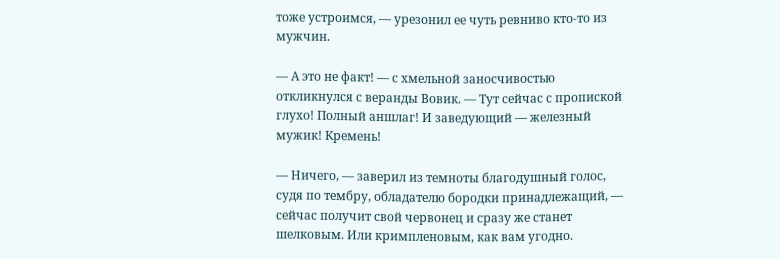тоже устроимся, — урезонил ее чуть ревниво кто-то из мужчин.

— А это не факт! — с хмельной заносчивостью откликнулся с веранды Вовик. — Тут сейчас с пропиской глухо! Полный аншлаг! И заведующий — железный мужик! Кремень!

— Ничего, — заверил из темноты благодушный голос, судя по тембру, обладателю бородки принадлежащий, — сейчас получит свой червонец и сразу же станет шелковым. Или кримпленовым, как вам угодно.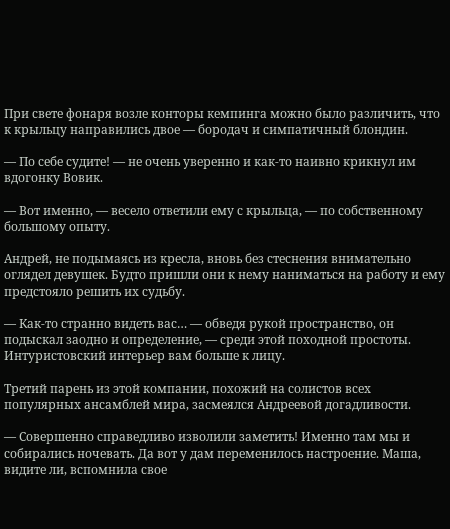При свете фонаря возле конторы кемпинга можно было различить, что к крыльцу направились двое — бородач и симпатичный блондин.

— По себе судите! — не очень уверенно и как-то наивно крикнул им вдогонку Вовик.

— Вот именно, — весело ответили ему с крыльца, — по собственному большому опыту.

Андрей, не подымаясь из кресла, вновь без стеснения внимательно оглядел девушек. Будто пришли они к нему наниматься на работу и ему предстояло решить их судьбу.

— Как-то странно видеть вас… — обведя рукой пространство, он подыскал заодно и определение, — среди этой походной простоты. Интуристовский интерьер вам больше к лицу.

Третий парень из этой компании, похожий на солистов всех популярных ансамблей мира, засмеялся Андреевой догадливости.

— Совершенно справедливо изволили заметить! Именно там мы и собирались ночевать. Да вот у дам переменилось настроение. Маша, видите ли, вспомнила свое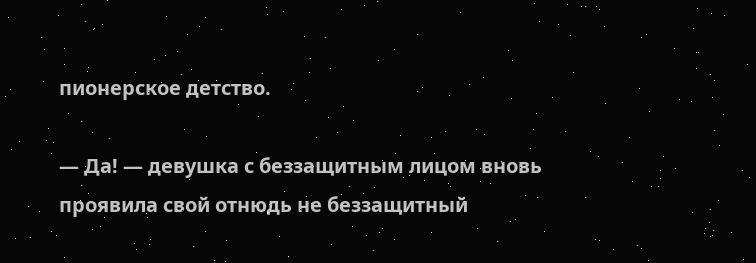пионерское детство.

— Да! — девушка с беззащитным лицом вновь проявила свой отнюдь не беззащитный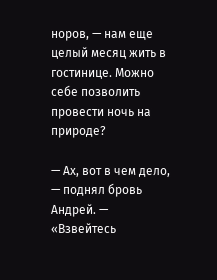норов, — нам еще целый месяц жить в гостинице. Можно себе позволить провести ночь на природе?

— Ах, вот в чем дело, — поднял бровь Андрей. — «Взвейтесь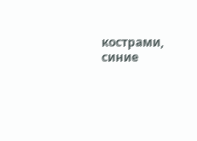кострами, синие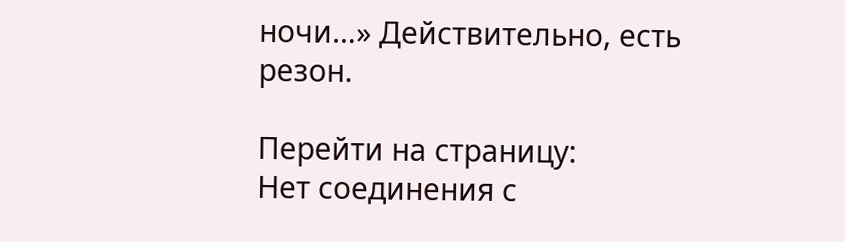ночи…» Действительно, есть резон.

Перейти на страницу:
Нет соединения с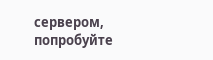сервером, попробуйте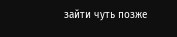зайти чуть позже